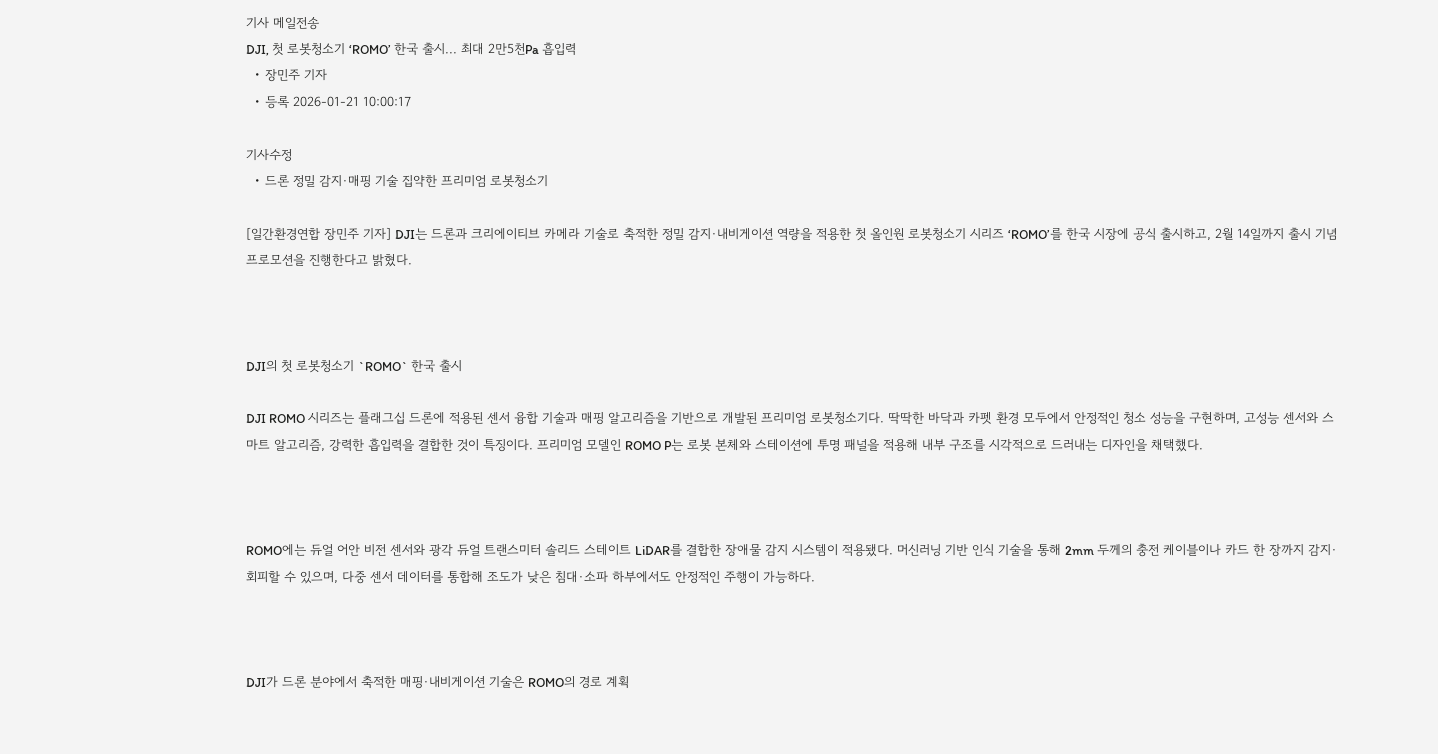기사 메일전송
DJI, 첫 로봇청소기 ‘ROMO’ 한국 출시... 최대 2만5천Pa 흡입력
  • 장민주 기자
  • 등록 2026-01-21 10:00:17

기사수정
  • 드론 정밀 감지·매핑 기술 집약한 프리미엄 로봇청소기

[일간환경연합 장민주 기자] DJI는 드론과 크리에이티브 카메라 기술로 축적한 정밀 감지·내비게이션 역량을 적용한 첫 올인원 로봇청소기 시리즈 ‘ROMO’를 한국 시장에 공식 출시하고, 2월 14일까지 출시 기념 프로모션을 진행한다고 밝혔다.



DJI의 첫 로봇청소기 `ROMO` 한국 출시

DJI ROMO 시리즈는 플래그십 드론에 적용된 센서 융합 기술과 매핑 알고리즘을 기반으로 개발된 프리미엄 로봇청소기다. 딱딱한 바닥과 카펫 환경 모두에서 안정적인 청소 성능을 구현하며, 고성능 센서와 스마트 알고리즘, 강력한 흡입력을 결합한 것이 특징이다. 프리미엄 모델인 ROMO P는 로봇 본체와 스테이션에 투명 패널을 적용해 내부 구조를 시각적으로 드러내는 디자인을 채택했다.



ROMO에는 듀얼 어안 비전 센서와 광각 듀얼 트랜스미터 솔리드 스테이트 LiDAR를 결합한 장애물 감지 시스템이 적용됐다. 머신러닝 기반 인식 기술을 통해 2mm 두께의 충전 케이블이나 카드 한 장까지 감지·회피할 수 있으며, 다중 센서 데이터를 통합해 조도가 낮은 침대·소파 하부에서도 안정적인 주행이 가능하다.



DJI가 드론 분야에서 축적한 매핑·내비게이션 기술은 ROMO의 경로 계획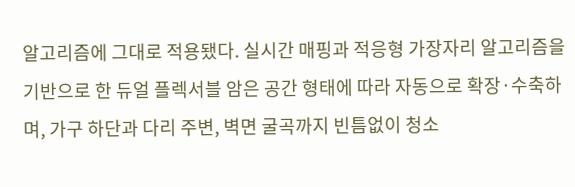알고리즘에 그대로 적용됐다. 실시간 매핑과 적응형 가장자리 알고리즘을 기반으로 한 듀얼 플렉서블 암은 공간 형태에 따라 자동으로 확장·수축하며, 가구 하단과 다리 주변, 벽면 굴곡까지 빈틈없이 청소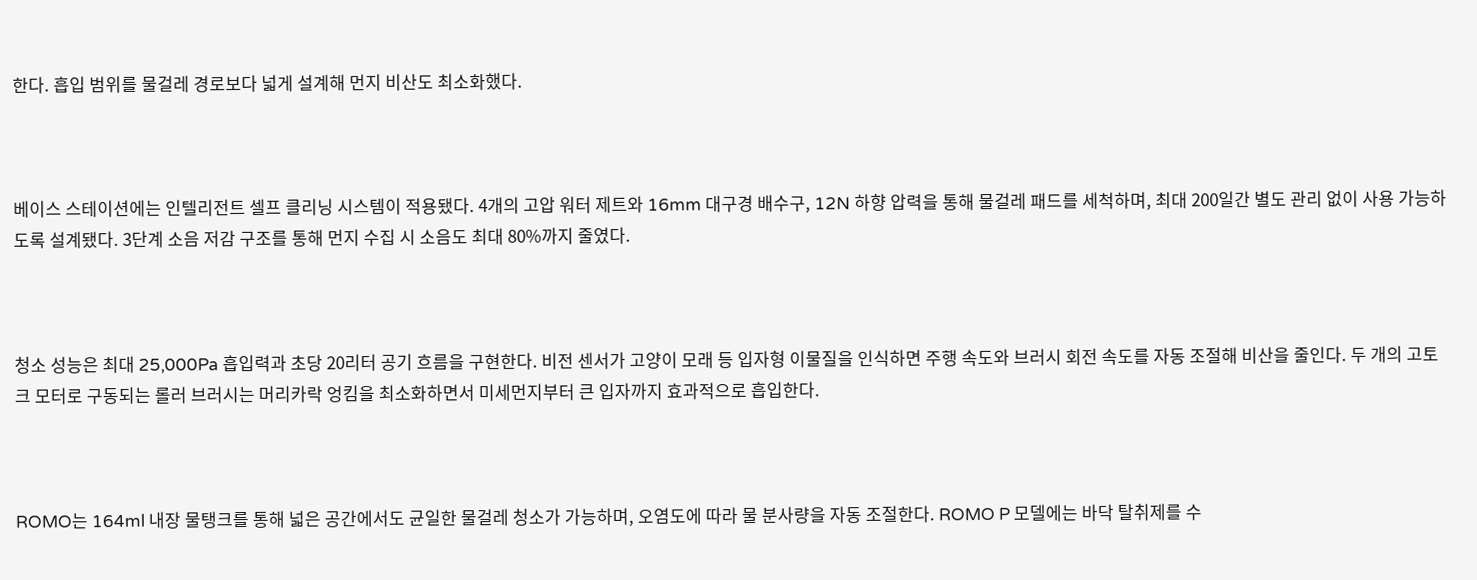한다. 흡입 범위를 물걸레 경로보다 넓게 설계해 먼지 비산도 최소화했다.



베이스 스테이션에는 인텔리전트 셀프 클리닝 시스템이 적용됐다. 4개의 고압 워터 제트와 16mm 대구경 배수구, 12N 하향 압력을 통해 물걸레 패드를 세척하며, 최대 200일간 별도 관리 없이 사용 가능하도록 설계됐다. 3단계 소음 저감 구조를 통해 먼지 수집 시 소음도 최대 80%까지 줄였다.



청소 성능은 최대 25,000Pa 흡입력과 초당 20리터 공기 흐름을 구현한다. 비전 센서가 고양이 모래 등 입자형 이물질을 인식하면 주행 속도와 브러시 회전 속도를 자동 조절해 비산을 줄인다. 두 개의 고토크 모터로 구동되는 롤러 브러시는 머리카락 엉킴을 최소화하면서 미세먼지부터 큰 입자까지 효과적으로 흡입한다.



ROMO는 164ml 내장 물탱크를 통해 넓은 공간에서도 균일한 물걸레 청소가 가능하며, 오염도에 따라 물 분사량을 자동 조절한다. ROMO P 모델에는 바닥 탈취제를 수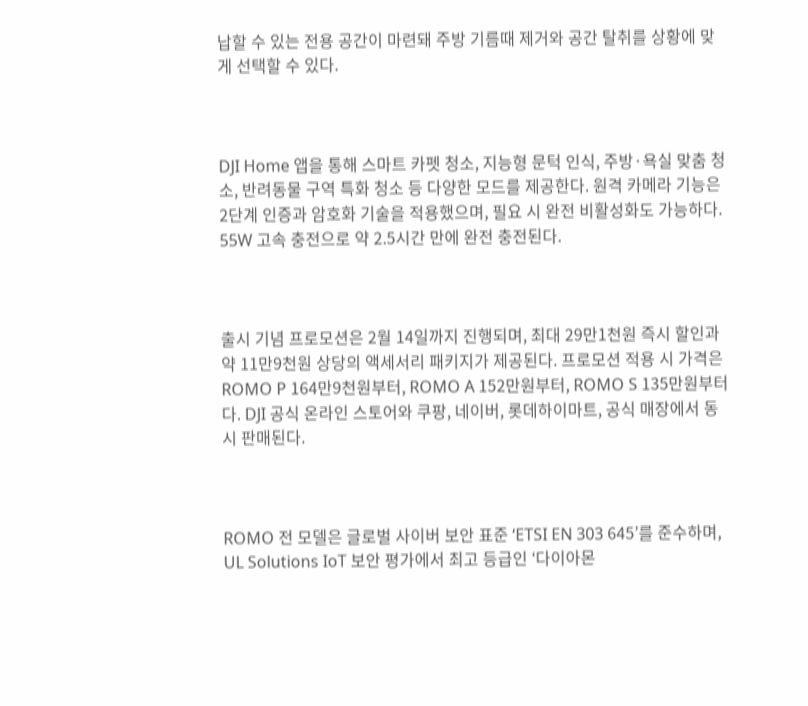납할 수 있는 전용 공간이 마련돼 주방 기름때 제거와 공간 탈취를 상황에 맞게 선택할 수 있다.



DJI Home 앱을 통해 스마트 카펫 청소, 지능형 문턱 인식, 주방·욕실 맞춤 청소, 반려동물 구역 특화 청소 등 다양한 모드를 제공한다. 원격 카메라 기능은 2단계 인증과 암호화 기술을 적용했으며, 필요 시 완전 비활성화도 가능하다. 55W 고속 충전으로 약 2.5시간 만에 완전 충전된다.



출시 기념 프로모션은 2월 14일까지 진행되며, 최대 29만1천원 즉시 할인과 약 11만9천원 상당의 액세서리 패키지가 제공된다. 프로모션 적용 시 가격은 ROMO P 164만9천원부터, ROMO A 152만원부터, ROMO S 135만원부터다. DJI 공식 온라인 스토어와 쿠팡, 네이버, 롯데하이마트, 공식 매장에서 동시 판매된다.



ROMO 전 모델은 글로벌 사이버 보안 표준 ‘ETSI EN 303 645’를 준수하며, UL Solutions IoT 보안 평가에서 최고 등급인 ‘다이아몬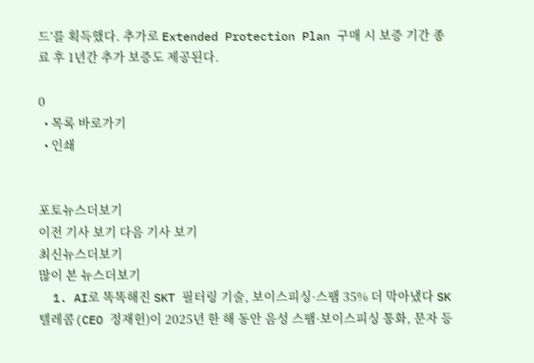드’를 획득했다. 추가로 Extended Protection Plan 구매 시 보증 기간 종료 후 1년간 추가 보증도 제공된다.

0
  • 목록 바로가기
  • 인쇄


포토뉴스더보기
이전 기사 보기 다음 기사 보기
최신뉴스더보기
많이 본 뉴스더보기
  1. AI로 똑똑해진 SKT 필터링 기술, 보이스피싱·스팸 35% 더 막아냈다 SK텔레콤(CEO 정재헌)이 2025년 한 해 동안 음성 스팸·보이스피싱 통화, 문자 등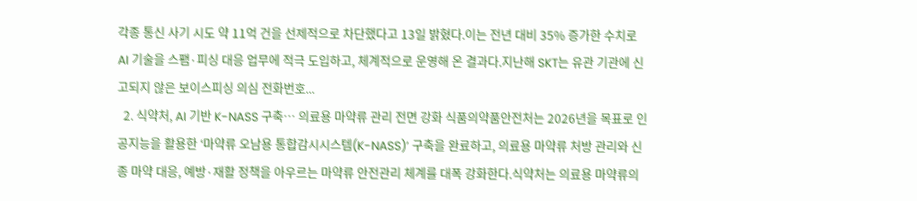각종 통신 사기 시도 약 11억 건을 선제적으로 차단했다고 13일 밝혔다.이는 전년 대비 35% 증가한 수치로 AI 기술을 스팸·피싱 대응 업무에 적극 도입하고, 체계적으로 운영해 온 결과다.지난해 SKT는 유관 기관에 신고되지 않은 보이스피싱 의심 전화번호...
  2. 식약처, AI 기반 K-NASS 구축… 의료용 마약류 관리 전면 강화 식품의약품안전처는 2026년을 목표로 인공지능을 활용한 ‘마약류 오남용 통합감시시스템(K-NASS)’ 구축을 완료하고, 의료용 마약류 처방 관리와 신종 마약 대응, 예방·재활 정책을 아우르는 마약류 안전관리 체계를 대폭 강화한다.식약처는 의료용 마약류의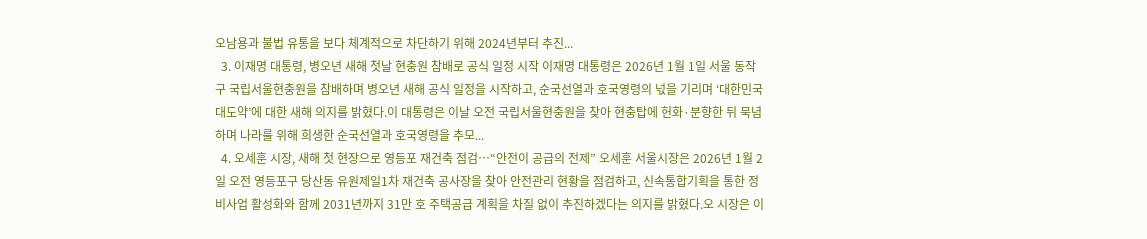오남용과 불법 유통을 보다 체계적으로 차단하기 위해 2024년부터 추진...
  3. 이재명 대통령, 병오년 새해 첫날 현충원 참배로 공식 일정 시작 이재명 대통령은 2026년 1월 1일 서울 동작구 국립서울현충원을 참배하며 병오년 새해 공식 일정을 시작하고, 순국선열과 호국영령의 넋을 기리며 ‘대한민국 대도약’에 대한 새해 의지를 밝혔다.이 대통령은 이날 오전 국립서울현충원을 찾아 현충탑에 헌화·분향한 뒤 묵념하며 나라를 위해 희생한 순국선열과 호국영령을 추모...
  4. 오세훈 시장, 새해 첫 현장으로 영등포 재건축 점검…“안전이 공급의 전제” 오세훈 서울시장은 2026년 1월 2일 오전 영등포구 당산동 유원제일1차 재건축 공사장을 찾아 안전관리 현황을 점검하고, 신속통합기획을 통한 정비사업 활성화와 함께 2031년까지 31만 호 주택공급 계획을 차질 없이 추진하겠다는 의지를 밝혔다.오 시장은 이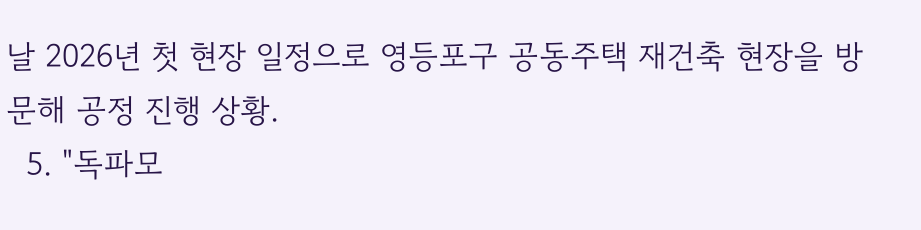날 2026년 첫 현장 일정으로 영등포구 공동주택 재건축 현장을 방문해 공정 진행 상황.
  5. "독파모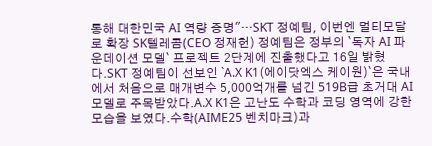통해 대한민국 AI 역량 증명"…SKT 정예팀, 이번엔 멀티모달로 확장 SK텔레콤(CEO 정재헌) 정예팀은 정부의 `독자 AI 파운데이션 모델` 프로젝트 2단계에 진출했다고 16일 밝혔다.SKT 정예팀이 선보인 `A.X K1(에이닷엑스 케이원)`은 국내에서 처음으로 매개변수 5,000억개를 넘긴 519B급 초거대 AI 모델로 주목받았다.A.X K1은 고난도 수학과 코딩 영역에 강한 모습을 보였다.수학(AIME25 벤치마크)과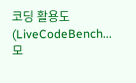코딩 활용도(LiveCodeBench...
모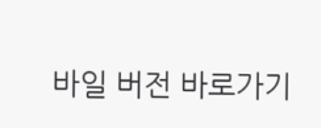바일 버전 바로가기